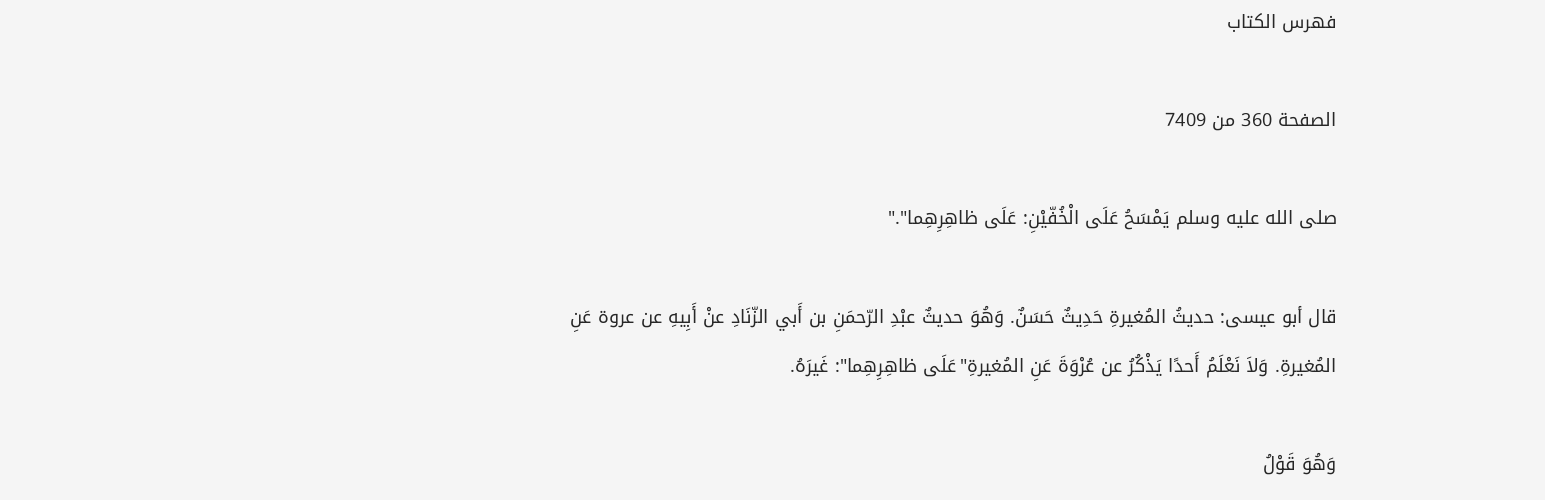فهرس الكتاب

الصفحة 360 من 7409

صلى الله عليه وسلم يَمْسَحُ عَلَى الْخُفّيْنِ: عَلَى ظاهِرِهِما"."

قال أبو عيسى: حديثُ المُغيرةِ حَدِيثٌ حَسَنٌ. وَهُوَ حديثٌ عبْدِ الرّحمَنِ بن أَبي الزّنَادِ عنْ أَبِيهِ عن عروة عَنِ المُغيرةِ. وَلاَ نَعْلَمُ أَحدًا يَذْكُرُ عن عُرْوَةَ عَنِ المُغيرةِ"عَلَى ظاهِرِهِما": غَيرَهُ.

وَهُوَ قَوْلُ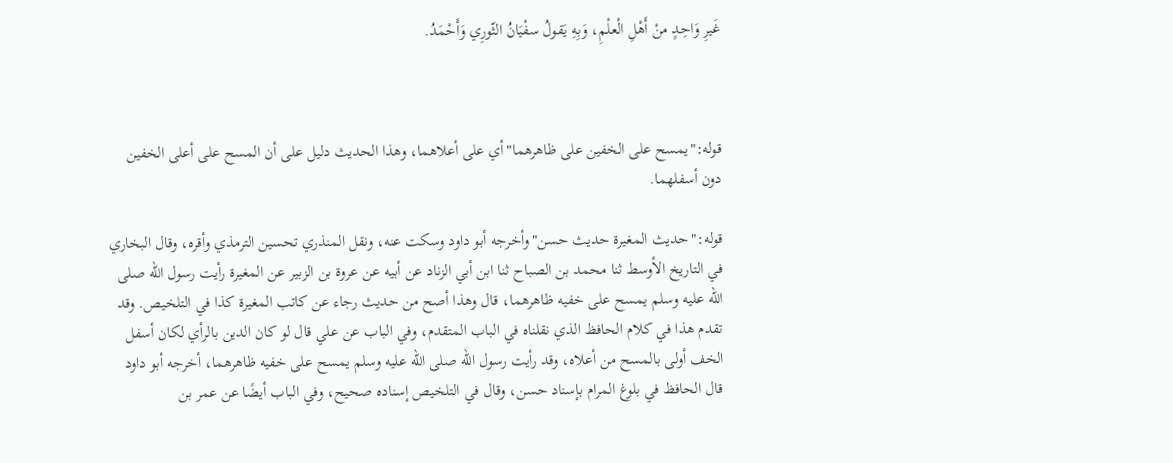غَيرِ وَاحِدٍ منْ أَهْلِ الْعلْمِ، وَبِهِ يَقولُ سفْيَانُ الثّورِي وَأَحْمَدُ.



قوله:"يمسح على الخفين على ظاهرهما"أي على أعلاهما، وهذا الحديث دليل على أن المسح على أعلى الخفين دون أسفلهما.

قوله:"حديث المغيرة حديث حسن"وأخرجه أبو داود وسكت عنه، ونقل المنذري تحسين الترمذي وأقره، وقال البخاري في التاريخ الأوسط ثنا محمد بن الصباح ثنا ابن أبي الزناد عن أبيه عن عروة بن الزبير عن المغيرة رأيت رسول الله صلى الله عليه وسلم يمسح على خفيه ظاهرهما، قال وهذا أصح من حديث رجاء عن كاتب المغيرة كذا في التلخيص. وقد تقدم هذا في كلام الحافظ الذي نقلناه في الباب المتقدم، وفي الباب عن علي قال لو كان الدين بالرأي لكان أسفل الخف أولى بالمسح من أعلاه، وقد رأيت رسول الله صلى الله عليه وسلم يمسح على خفيه ظاهرهما، أخرجه أبو داود قال الحافظ في بلوغ المرام بإسناد حسن، وقال في التلخيص إسناده صحيح، وفي الباب أيضًا عن عمر بن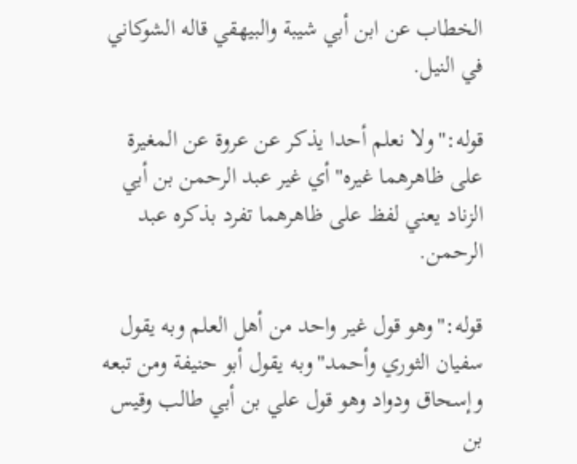الخطاب عن ابن أبي شيبة والبيهقي قاله الشوكاني في النيل.

قوله:"ولا نعلم أحدا يذكر عن عروة عن المغيرة على ظاهرهما غيره"أي غير عبد الرحمن بن أبي الزناد يعني لفظ على ظاهرهما تفرد بذكره عبد الرحمن.

قوله:"وهو قول غير واحد من أهل العلم وبه يقول سفيان الثوري وأحمد"وبه يقول أبو حنيفة ومن تبعه وإسحاق ودواد وهو قول علي بن أبي طالب وقيس بن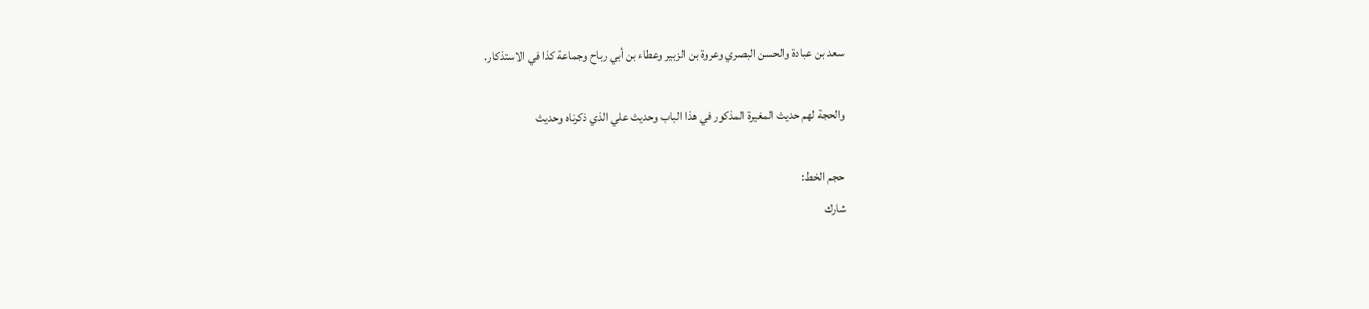سعد بن عبادة والحسن البصري وعروة بن الزبير وعطاء بن أبي رباح وجماعة كذا في الاستذكار.

والحجة لهم حديث المغيرة المذكور في هذا الباب وحديث علي الذي ذكرناه وحديث

حجم الخط:
شارك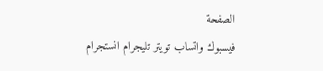الصفحة
فيسبوك واتساب تويتر تليجرام انستجرام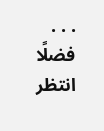. . .
فضلًا انتظر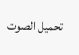تحميل الصوت